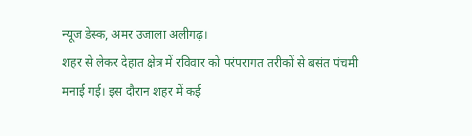न्यूज डेस्क, अमर उजाला अलीगढ़।
शहर से लेकर देहात क्षेत्र में रविवार को परंपरागत तरीकों से बसंत पंचमी मनाई गई। इस दौरान शहर में कई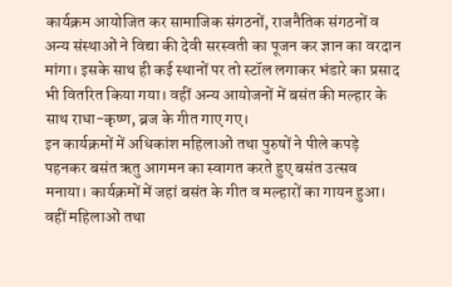कार्यक्रम आयोजित कर सामाजिक संगठनों, राजनैतिक संगठनों व अन्य संस्थाओं ने विद्या की देवी सरस्वती का पूजन कर ज्ञान का वरदान मांगा। इसके साथ ही कई स्थानों पर तो स्टॉल लगाकर भंडारे का प्रसाद भी वितरित किया गया। वहीं अन्य आयोजनों में बसंत की मल्हार के साथ राधा-कृष्ण, ब्रज के गीत गाए गए।
इन कार्यक्रमों में अधिकांश महिलाओं तथा पुरुषों ने पीले कपड़े पहनकर बसंत ऋतु आगमन का स्वागत करते हुए बसंत उत्सव मनाया। कार्यक्रमों में जहां बसंत के गीत व मल्हारों का गायन हुआ। वहीं महिलाओं तथा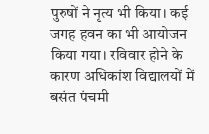पुरुषों ने नृत्य भी किया। कई जगह हवन का भी आयोजन किया गया। रविवार होने के कारण अधिकांश विद्यालयों में बसंत पंचमी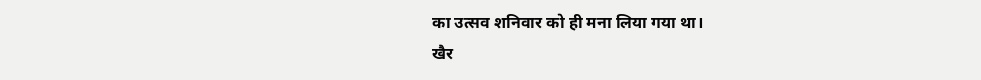का उत्सव शनिवार को ही मना लिया गया था।
खैर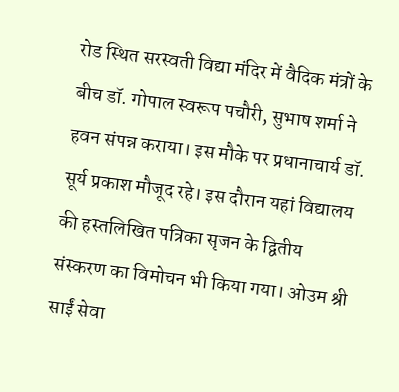रोड स्थित सरस्वती विद्या मंदिर में वैदिक मंत्रों के बीच डॉ. गोपाल स्वरूप पचौरी, सुभाष शर्मा ने हवन संपन्न कराया। इस मौके पर प्रधानाचार्य डॉ. सूर्य प्रकाश मौजूद रहे। इस दौरान यहां विद्यालय की हस्तलिखित पत्रिका सृजन के द्वितीय संस्करण का विमोचन भी किया गया। ओउम श्री साईं सेवा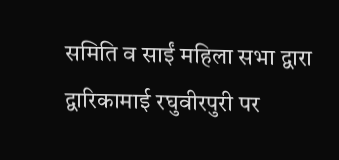समिति व साईं महिला सभा द्वारा द्वारिकामाई रघुवीरपुरी पर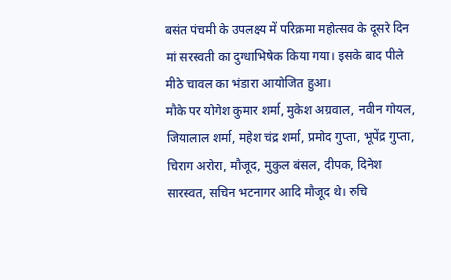बसंत पंचमी के उपलक्ष्य में परिक्रमा महोत्सव के दूसरे दिन मां सरस्वती का दुग्धाभिषेक किया गया। इसके बाद पीले मीठे चावल का भंडारा आयोजित हुआ।
मौके पर योगेश कुमार शर्मा, मुकेश अग्रवाल, नवीन गोयल, जियालाल शर्मा, महेश चंद्र शर्मा, प्रमोद गुप्ता, भूपेंद्र गुप्ता, चिराग अरोरा, मौजूद, मुकुल बंसल, दीपक, दिनेश सारस्वत, सचिन भटनागर आदि मौजूद थे। रुचि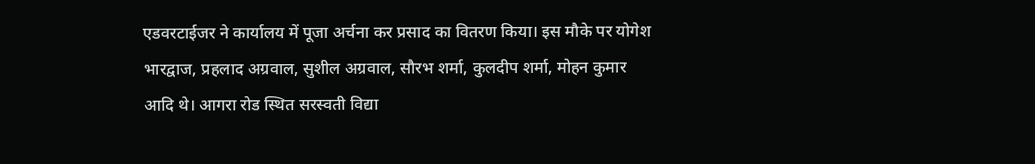एडवरटाईजर ने कार्यालय में पूजा अर्चना कर प्रसाद का वितरण किया। इस मौके पर योगेश भारद्वाज, प्रहलाद अग्रवाल, सुशील अग्रवाल, सौरभ शर्मा, कुलदीप शर्मा, मोहन कुमार आदि थे। आगरा रोड स्थित सरस्वती विद्या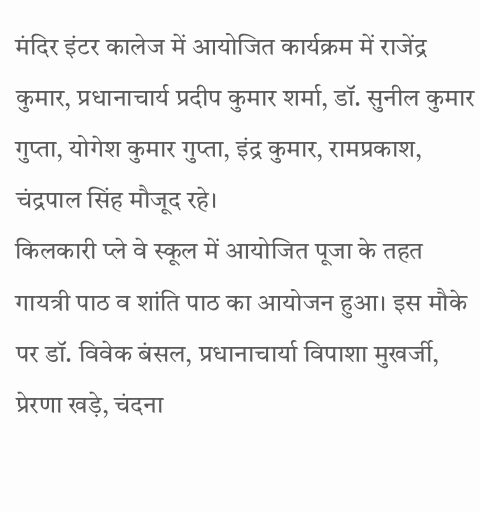मंदिर इंटर कालेज में आयोजित कार्यक्रम में राजेंद्र कुमार, प्रधानाचार्य प्रदीप कुमार शर्मा, डॉ. सुनील कुमार गुप्ता, योगेश कुमार गुप्ता, इंद्र कुमार, रामप्रकाश, चंद्रपाल सिंह मौजूद रहे।
किलकारी प्ले वे स्कूल में आयोजित पूजा के तहत गायत्री पाठ व शांति पाठ का आयोजन हुआ। इस मौके पर डॉ. विवेक बंसल, प्रधानाचार्या विपाशा मुखर्जी, प्रेरणा खड़े, चंदना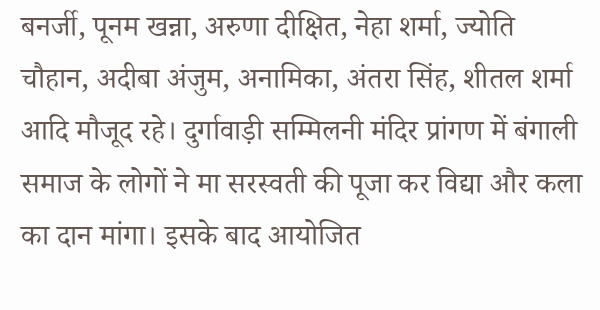बनर्जी, पूनम खन्ना, अरुणा दीक्षित, नेहा शर्मा, ज्योति चौहान, अदीबा अंजुम, अनामिका, अंतरा सिंह, शीतल शर्मा आदि मौजूद रहे। दुर्गावाड़ी सम्मिलनी मंदिर प्रांगण में बंगाली समाज के लोगों ने मा सरस्वती की पूजा कर विद्या और कला का दान मांगा। इसके बाद आयोजित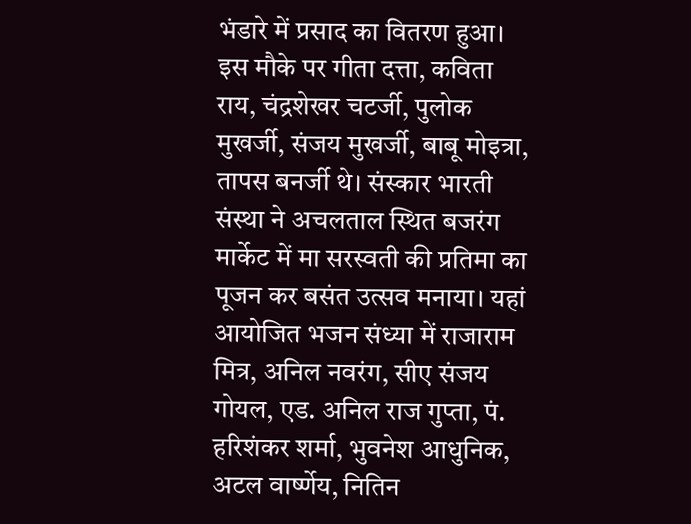भंडारे में प्रसाद का वितरण हुआ।
इस मौके पर गीता दत्ता, कविता राय, चंद्रशेखर चटर्जी, पुलोक मुखर्जी, संजय मुखर्जी, बाबू मोइत्रा, तापस बनर्जी थे। संस्कार भारती संस्था ने अचलताल स्थित बजरंग मार्केट में मा सरस्वती की प्रतिमा का पूजन कर बसंत उत्सव मनाया। यहां आयोजित भजन संध्या में राजाराम मित्र, अनिल नवरंग, सीए संजय गोयल, एड. अनिल राज गुप्ता, पं. हरिशंकर शर्मा, भुवनेश आधुनिक, अटल वार्ष्णेय, नितिन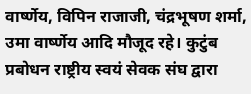वार्ष्णेय, विपिन राजाजी, चंद्रभूषण शर्मा, उमा वार्ष्णेय आदि मौजूद रहे। कुटुंब प्रबोधन राष्ट्रीय स्वयं सेवक संघ द्वारा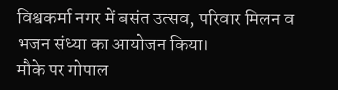विश्वकर्मा नगर में बसंत उत्सव, परिवार मिलन व भजन संध्या का आयोजन किया।
मौके पर गोपाल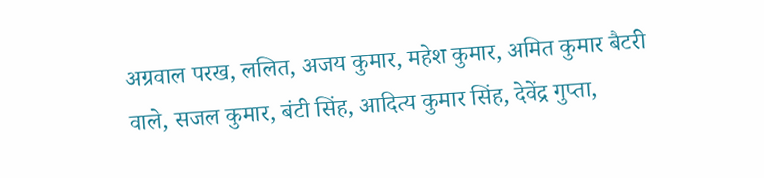अग्रवाल परख, ललित, अजय कुमार, महेश कुमार, अमित कुमार बैटरी वाले, सजल कुमार, बंटी सिंह, आदित्य कुमार सिंह, देवेंद्र गुप्ता,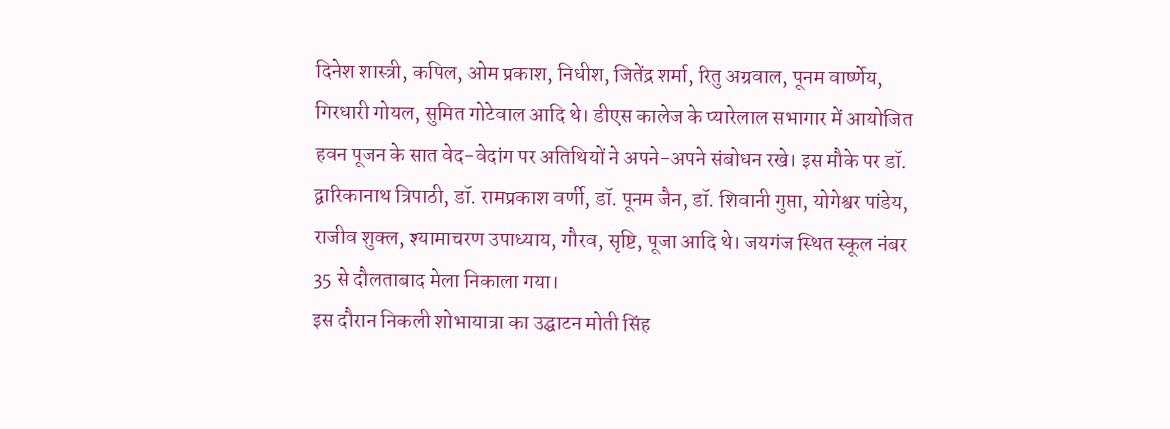दिनेश शास्त्री, कपिल, ओम प्रकाश, निधीश, जितेंद्र शर्मा, रितु अग्रवाल, पूनम वार्ष्णेय, गिरधारी गोयल, सुमित गोटेवाल आदि थे। डीएस कालेज के प्यारेलाल सभागार में आयोजित हवन पूजन के सात वेद-वेदांग पर अतिथियों ने अपने-अपने संबोधन रखे। इस मौके पर डॉ. द्वारिकानाथ त्रिपाठी, डॉ. रामप्रकाश वर्णी, डॉ. पूनम जैन, डॉ. शिवानी गुप्ता, योगेश्वर पांडेय, राजीव शुक्ल, श्यामाचरण उपाध्याय, गौरव, सृष्टि, पूजा आदि थे। जयगंज स्थित स्कूल नंबर 35 से दौलताबाद मेला निकाला गया।
इस दौरान निकली शोभायात्रा का उद्घाटन मोती सिंह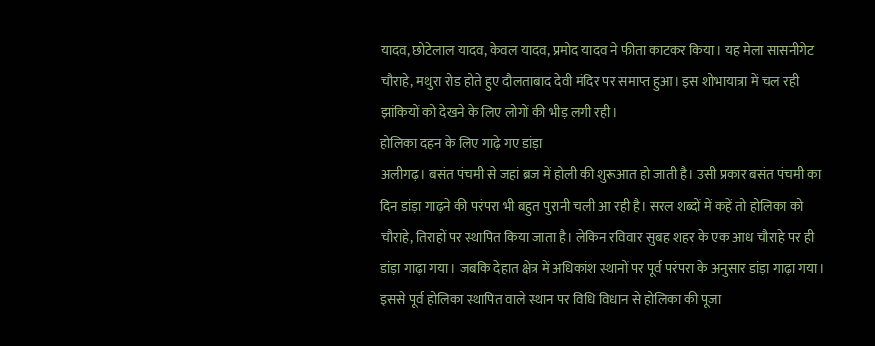यादव, छोटेलाल यादव, केवल यादव, प्रमोद यादव ने फीता काटकर किया। यह मेला सासनीगेट चौराहे, मथुरा रोड होते हुए दौलताबाद देवी मंदिर पर समाप्त हुआ। इस शोभायात्रा में चल रही झांकियों को देखने के लिए लोगों की भीड़ लगी रही।
होलिका दहन के लिए गाढ़े गए डांड़ा
अलीगढ़। बसंत पंचमी से जहां ब्रज में होली की शुरूआत हो जाती है। उसी प्रकार बसंत पंचमी का दिन डांड़ा गाढ़ने की परंपरा भी बहुत पुरानी चली आ रही है। सरल शब्दों में कहें तो होलिका को चौराहे, तिराहों पर स्थापित किया जाता है। लेकिन रविवार सुबह शहर के एक आध चौराहे पर ही डांड़ा गाढ़ा गया। जबकि देहात क्षेत्र में अधिकांश स्थानों पर पूर्व परंपरा के अनुसार डांड़ा गाढ़ा गया।
इससे पूर्व होलिका स्थापित वाले स्थान पर विधि विधान से होलिका की पूजा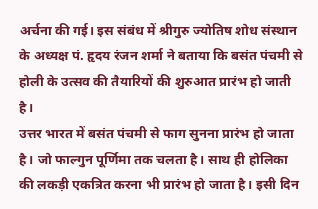अर्चना की गई। इस संबंध में श्रीगुरु ज्योतिष शोध संस्थान के अध्यक्ष पं. हृदय रंजन शर्मा ने बताया कि बसंत पंचमी से होली के उत्सव की तैयारियों की शुरुआत प्रारंभ हो जाती है।
उत्तर भारत में बसंत पंचमी से फाग सुनना प्रारंभ हो जाता है। जो फाल्गुन पूर्णिमा तक चलता है। साथ ही होलिका की लकड़ी एकत्रित करना भी प्रारंभ हो जाता है। इसी दिन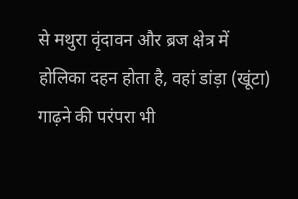से मथुरा वृंदावन और ब्रज क्षेत्र में होलिका दहन होता है, वहां डांड़ा (खूंटा) गाढ़ने की परंपरा भी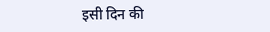इसी दिन की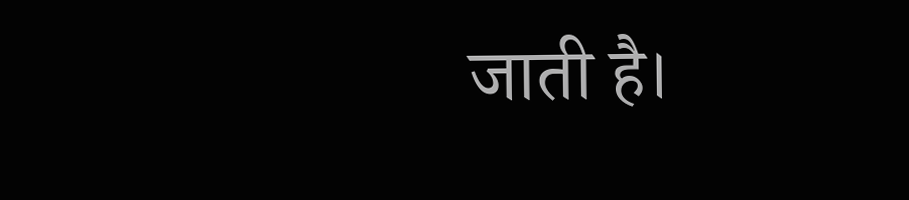जाती है।